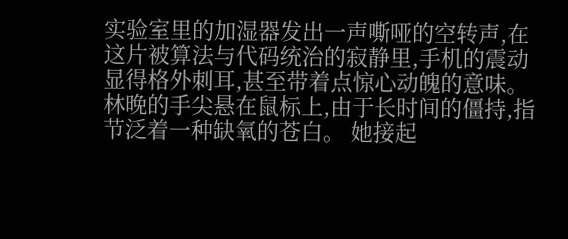实验室里的加湿器发出一声嘶哑的空转声,在这片被算法与代码统治的寂静里,手机的震动显得格外刺耳,甚至带着点惊心动魄的意味。林晚的手尖悬在鼠标上,由于长时间的僵持,指节泛着一种缺氧的苍白。 她接起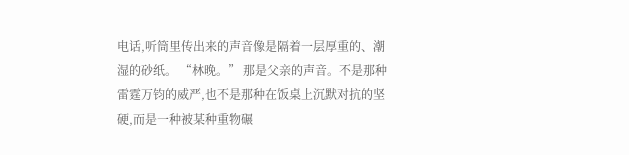电话,听筒里传出来的声音像是隔着一层厚重的、潮湿的砂纸。 “林晚。” 那是父亲的声音。不是那种雷霆万钧的威严,也不是那种在饭桌上沉默对抗的坚硬,而是一种被某种重物碾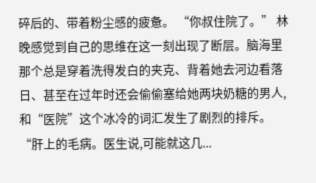碎后的、带着粉尘感的疲惫。 “你叔住院了。” 林晚感觉到自己的思维在这一刻出现了断层。脑海里那个总是穿着洗得发白的夹克、背着她去河边看落日、甚至在过年时还会偷偷塞给她两块奶糖的男人,和“医院”这个冰冷的词汇发生了剧烈的排斥。 “肝上的毛病。医生说,可能就这几...